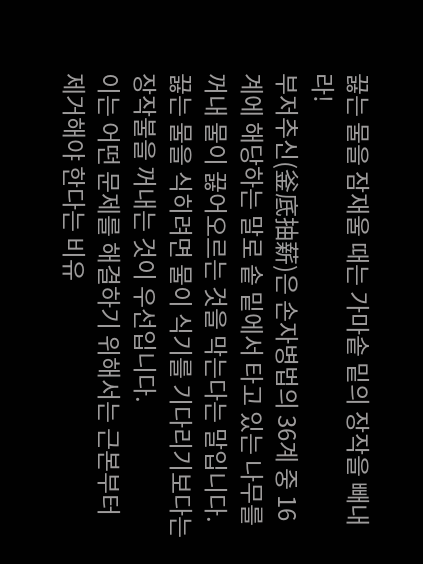끓는 물을 잠재울 때는 가마솥 밑의 장작을 빼내라!
부저추신(釜底抽薪)은 손자병법의 36계 중 16계에 해당하는 말로 솥 밑에서 타고 있는 나무를 꺼내 물이 끓어오르는 것을 막는다는 말입니다.
끓는 물을 식히려면 물이 식기를 기다리기보다는 장작불을 꺼내는 것이 우선입니다.
이는 어떤 문제를 해결하기 위해서는 근본부터 제거해야 한다는 비유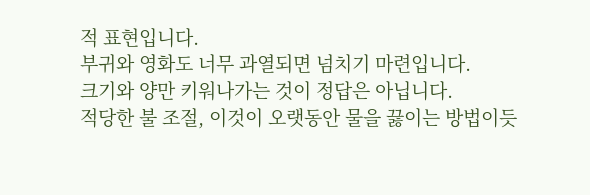적 표현입니다.
부귀와 영화도 너무 과열되면 넘치기 마련입니다.
크기와 양만 키워나가는 것이 정답은 아닙니다.
적당한 불 조절, 이것이 오랫동안 물을 끓이는 방법이듯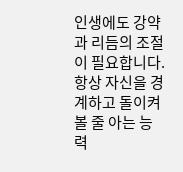인생에도 강약과 리듬의 조절이 필요합니다.
항상 자신을 경계하고 돌이켜 볼 줄 아는 능력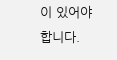이 있어야 합니다.